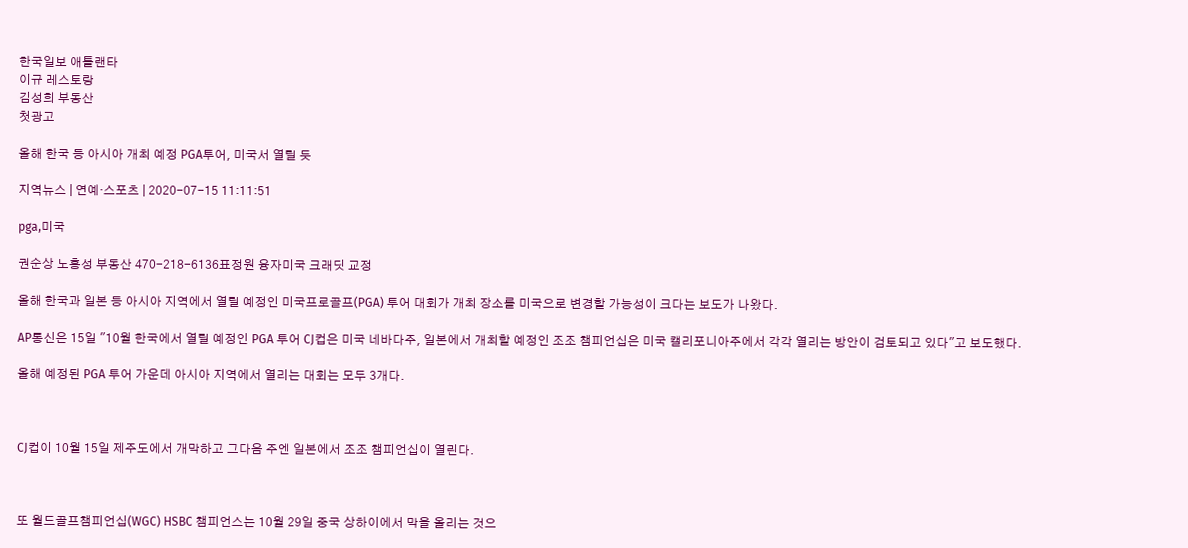한국일보 애틀랜타
이규 레스토랑
김성희 부동산
첫광고

올해 한국 등 아시아 개최 예정 PGA투어, 미국서 열릴 듯

지역뉴스 | 연예·스포츠 | 2020-07-15 11:11:51

pga,미국

권순상 노흥성 부동산 470-218-6136표정원 융자미국 크래딧 교정

올해 한국과 일본 등 아시아 지역에서 열릴 예정인 미국프로골프(PGA) 투어 대회가 개최 장소를 미국으로 변경할 가능성이 크다는 보도가 나왔다.

AP통신은 15일 "10월 한국에서 열릴 예정인 PGA 투어 CJ컵은 미국 네바다주, 일본에서 개최할 예정인 조조 챔피언십은 미국 캘리포니아주에서 각각 열리는 방안이 검토되고 있다"고 보도했다.

올해 예정된 PGA 투어 가운데 아시아 지역에서 열리는 대회는 모두 3개다.



CJ컵이 10월 15일 제주도에서 개막하고 그다음 주엔 일본에서 조조 챔피언십이 열린다.



또 월드골프챔피언십(WGC) HSBC 챔피언스는 10월 29일 중국 상하이에서 막을 올리는 것으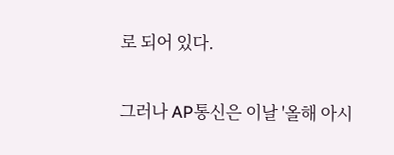로 되어 있다.

그러나 AP통신은 이날 '올해 아시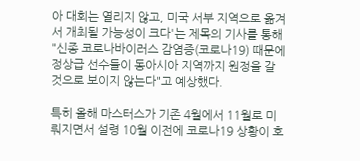아 대회는 열리지 않고, 미국 서부 지역으로 옮겨서 개최될 가능성이 크다'는 제목의 기사를 통해 "신종 코로나바이러스 감염증(코로나19) 때문에 정상급 선수들이 동아시아 지역까지 원정을 갈 것으로 보이지 않는다"고 예상했다.

특히 올해 마스터스가 기존 4월에서 11월로 미뤄지면서 설령 10월 이전에 코로나19 상황이 호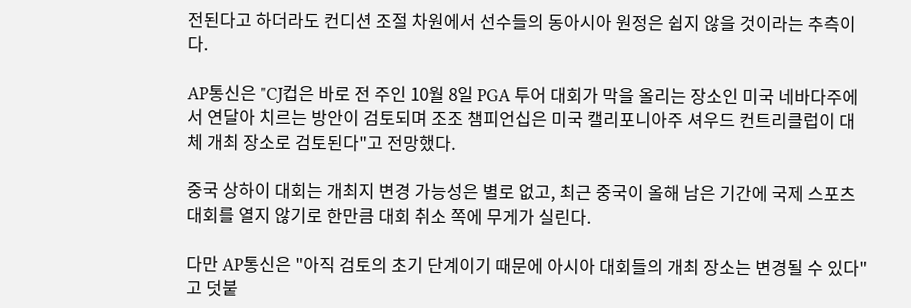전된다고 하더라도 컨디션 조절 차원에서 선수들의 동아시아 원정은 쉽지 않을 것이라는 추측이다.

AP통신은 "CJ컵은 바로 전 주인 10월 8일 PGA 투어 대회가 막을 올리는 장소인 미국 네바다주에서 연달아 치르는 방안이 검토되며 조조 챔피언십은 미국 캘리포니아주 셔우드 컨트리클럽이 대체 개최 장소로 검토된다"고 전망했다.

중국 상하이 대회는 개최지 변경 가능성은 별로 없고, 최근 중국이 올해 남은 기간에 국제 스포츠 대회를 열지 않기로 한만큼 대회 취소 쪽에 무게가 실린다.

다만 AP통신은 "아직 검토의 초기 단계이기 때문에 아시아 대회들의 개최 장소는 변경될 수 있다"고 덧붙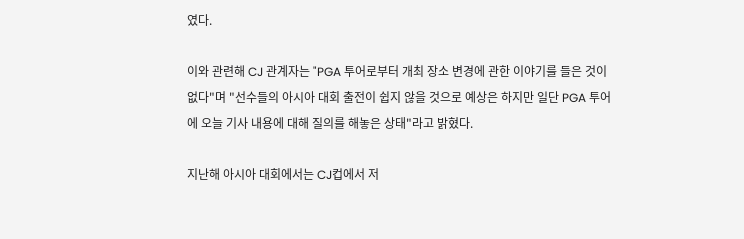였다.

이와 관련해 CJ 관계자는 "PGA 투어로부터 개최 장소 변경에 관한 이야기를 들은 것이 없다"며 "선수들의 아시아 대회 출전이 쉽지 않을 것으로 예상은 하지만 일단 PGA 투어에 오늘 기사 내용에 대해 질의를 해놓은 상태"라고 밝혔다.

지난해 아시아 대회에서는 CJ컵에서 저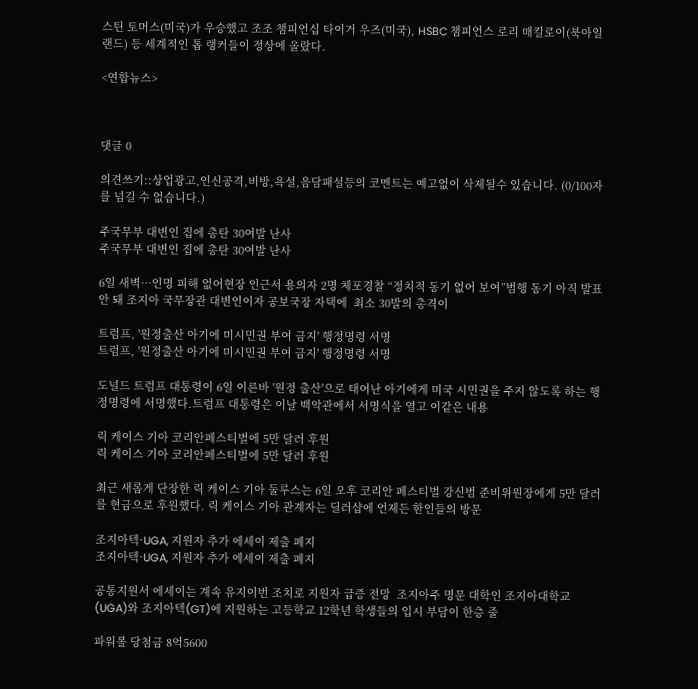스틴 토머스(미국)가 우승했고 조조 챔피언십 타이거 우즈(미국), HSBC 챔피언스 로리 매킬로이(북아일랜드) 등 세계적인 톱 랭커들이 정상에 올랐다.

<연합뉴스>



댓글 0

의견쓰기::상업광고,인신공격,비방,욕설,음담패설등의 코멘트는 예고없이 삭제될수 있습니다. (0/100자를 넘길 수 없습니다.)

주국무부 대변인 집에 총탄 30여발 난사
주국무부 대변인 집에 총탄 30여발 난사

6일 새벽…인명 피해 없어현장 인근서 용의자 2명 체포경찰 “정치적 동기 없어 보여”범행 동기 아직 발표 안 돼 조지아 국무장관 대변인이자 공보국장 자택에  최소 30발의 총격이

트럼프, '원정출산 아기에 미시민권 부여 금지' 행정명령 서명
트럼프, '원정출산 아기에 미시민권 부여 금지' 행정명령 서명

도널드 트럼프 대통령이 6일 이른바 '원정 출산'으로 태어난 아기에게 미국 시민권을 주지 않도록 하는 행정명령에 서명했다.트럼프 대통령은 이날 백악관에서 서명식을 열고 이같은 내용

릭 케이스 기아 코리안페스티벌에 5만 달러 후원
릭 케이스 기아 코리안페스티벌에 5만 달러 후원

최근 새롭게 단장한 릭 케이스 기아 둘루스는 6일 오후 코리안 페스티벌 강신범 준비위원장에게 5만 달러를 현금으로 후원했다. 릭 케이스 기아 관계자는 딜러샵에 언제든 한인들의 방문

조지아텍⋅UGA, 지원자 추가 에세이 제출 폐지
조지아텍⋅UGA, 지원자 추가 에세이 제출 폐지

공통지원서 에세이는 계속 유지이번 조치로 지원자 급증 전망  조지아주 명문 대학인 조지아대학교(UGA)와 조지아텍(GT)에 지원하는 고등학교 12학년 학생들의 입시 부담이 한층 줄

파워볼 당첨금 8억5600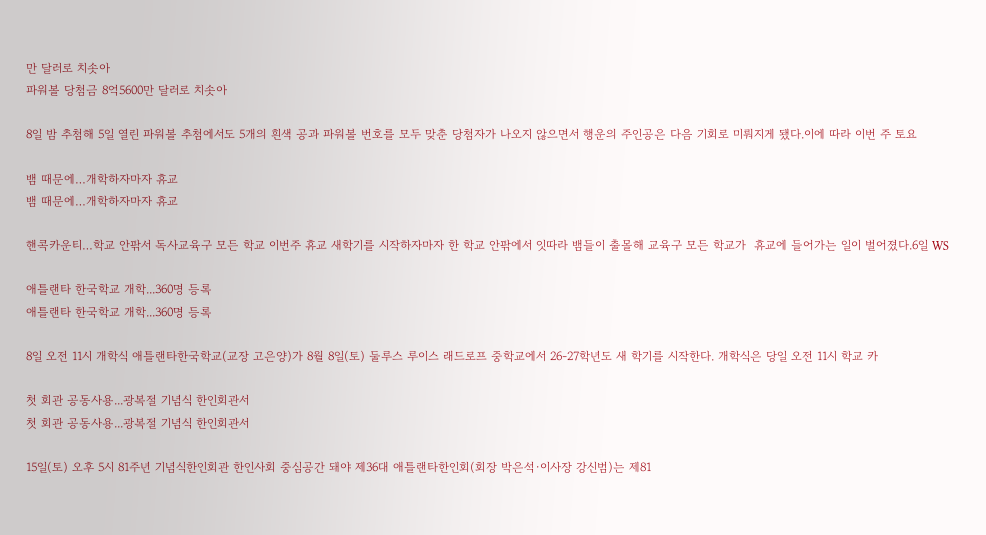만 달러로 치솟아
파워볼 당첨금 8억5600만 달러로 치솟아

8일 밤 추첨해 5일 열린 파워볼 추첨에서도 5개의 흰색 공과 파워볼 번호를 모두 맞춘 당첨자가 나오지 않으면서 행운의 주인공은 다음 기회로 미뤄지게 됐다.이에 따라 이번 주 토요

뱀 때문에…개학하자마자 휴교
뱀 때문에…개학하자마자 휴교

핸콕카운티…학교 안팎서 독사교육구 모든 학교 이번주 휴교 새학기를 시작하자마자 한 학교 안팎에서 잇따라 뱀들이 출몰해 교육구 모든 학교가  휴교에 들어가는 일이 벌어졌다.6일 WS

애틀랜타 한국학교 개학...360명 등록
애틀랜타 한국학교 개학...360명 등록

8일 오전 11시 개학식 애틀랜타한국학교(교장 고은양)가 8월 8일(토) 둘루스 루이스 래드로프 중학교에서 26-27학년도 새 학기를 시작한다. 개학식은 당일 오전 11시 학교 카

첫 회관 공동사용...광복절 기념식 한인회관서
첫 회관 공동사용...광복절 기념식 한인회관서

15일(토) 오후 5시 81주년 기념식한인회관 한인사회 중심공간 돼야 제36대 애틀랜타한인회(회장 박은석·이사장 강신범)는 제81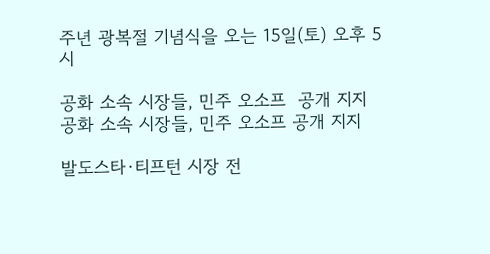주년 광복절 기념식을 오는 15일(토) 오후 5시

공화 소속 시장들, 민주 오소프  공개 지지
공화 소속 시장들, 민주 오소프 공개 지지

발도스타∙티프턴 시장 전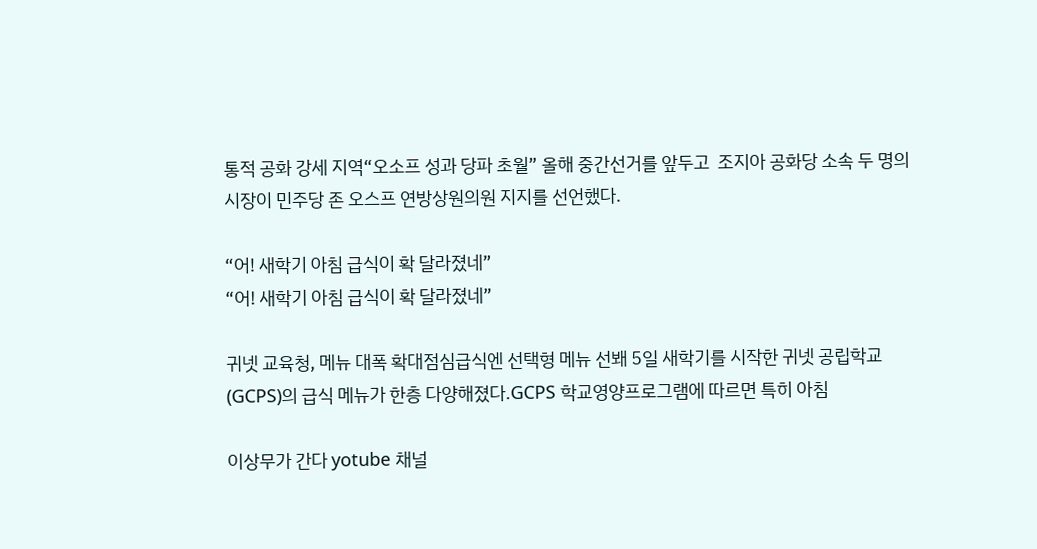통적 공화 강세 지역“오소프 성과 당파 초월” 올해 중간선거를 앞두고  조지아 공화당 소속 두 명의 시장이 민주당 존 오스프 연방상원의원 지지를 선언했다.

“어! 새학기 아침 급식이 확 달라졌네”
“어! 새학기 아침 급식이 확 달라졌네”

귀넷 교육청, 메뉴 대폭 확대점심급식엔 선택형 메뉴 선봬 5일 새학기를 시작한 귀넷 공립학교(GCPS)의 급식 메뉴가 한층 다양해졌다.GCPS 학교영양프로그램에 따르면 특히 아침

이상무가 간다 yotube 채널